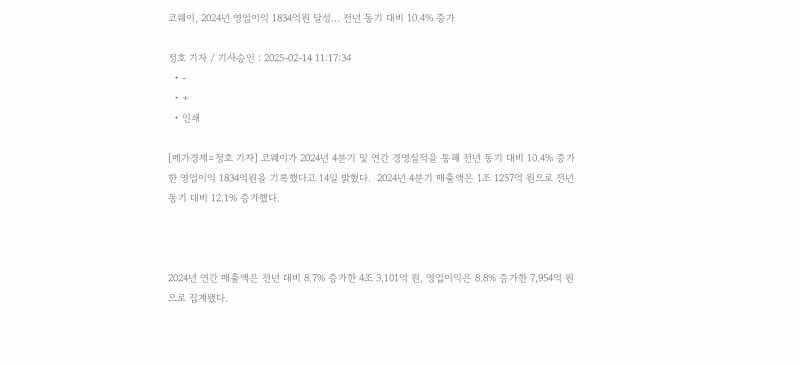코웨이, 2024년 영업이익 1834억원 달성... 전년 동기 대비 10.4% 증가

정호 기자 / 기사승인 : 2025-02-14 11:17:34
  • -
  • +
  • 인쇄

[메가경제=정호 기자] 코웨이가 2024년 4분기 및 연간 경영실적을 통해 전년 동기 대비 10.4% 증가한 영업이익 1834억원을 기록했다고 14일 밝혔다.  2024년 4분기 매출액은 1조 1257억 원으로 전년 동기 대비 12.1% 증가했다.



2024년 연간 매출액은 전년 대비 8.7% 증가한 4조 3,101억 원, 영업이익은 8.8% 증가한 7,954억 원으로 집계됐다.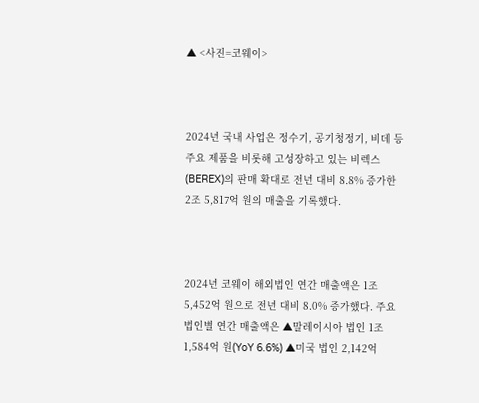▲ <사진=코웨이>



2024년 국내 사업은 정수기, 공기청정기, 비데 등 주요 제품을 비롯해 고성장하고 있는 비렉스(BEREX)의 판매 확대로 전년 대비 8.8% 증가한 2조 5,817억 원의 매출을 기록했다.



2024년 코웨이 해외법인 연간 매출액은 1조 5,452억 원으로 전년 대비 8.0% 증가했다. 주요 법인별 연간 매출액은 ▲말레이시아 법인 1조 1,584억 원(YoY 6.6%) ▲미국 법인 2,142억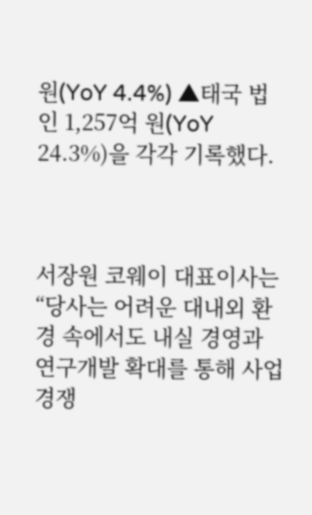원(YoY 4.4%) ▲태국 법인 1,257억 원(YoY 24.3%)을 각각 기록했다.



서장원 코웨이 대표이사는 “당사는 어려운 대내외 환경 속에서도 내실 경영과 연구개발 확대를 통해 사업 경쟁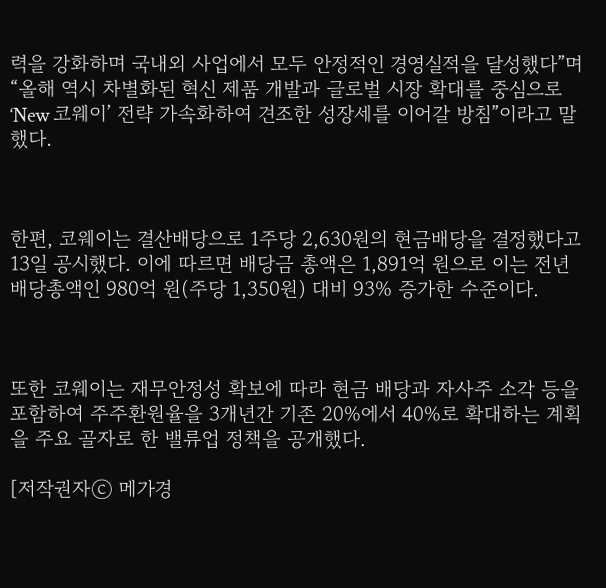력을 강화하며 국내외 사업에서 모두 안정적인 경영실적을 달성했다”며 “올해 역시 차별화된 혁신 제품 개발과 글로벌 시장 확대를 중심으로 ‘New 코웨이’ 전략 가속화하여 견조한 성장세를 이어갈 방침”이라고 말했다.



한편, 코웨이는 결산배당으로 1주당 2,630원의 현금배당을 결정했다고 13일 공시했다. 이에 따르면 배당금 총액은 1,891억 원으로 이는 전년 배당총액인 980억 원(주당 1,350원) 대비 93% 증가한 수준이다.



또한 코웨이는 재무안정성 확보에 따라 현금 배당과 자사주 소각 등을 포함하여 주주환원율을 3개년간 기존 20%에서 40%로 확대하는 계획을 주요 골자로 한 밸류업 정책을 공개했다.

[저작권자ⓒ 메가경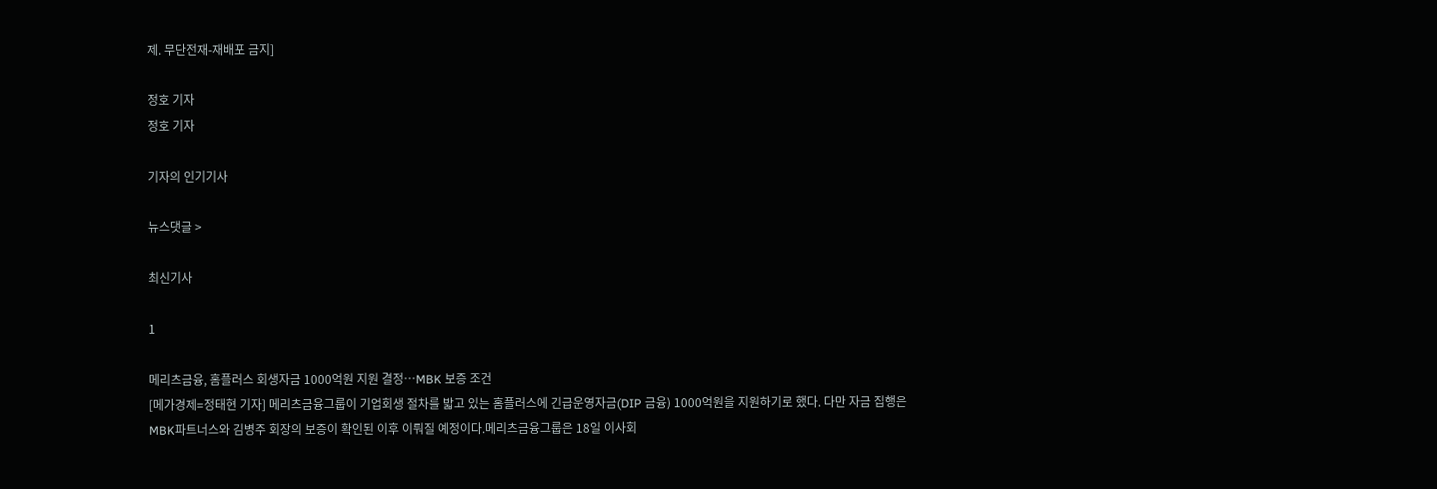제. 무단전재-재배포 금지]

정호 기자
정호 기자

기자의 인기기사

뉴스댓글 >

최신기사

1

메리츠금융, 홈플러스 회생자금 1000억원 지원 결정…MBK 보증 조건
[메가경제=정태현 기자] 메리츠금융그룹이 기업회생 절차를 밟고 있는 홈플러스에 긴급운영자금(DIP 금융) 1000억원을 지원하기로 했다. 다만 자금 집행은 MBK파트너스와 김병주 회장의 보증이 확인된 이후 이뤄질 예정이다.메리츠금융그룹은 18일 이사회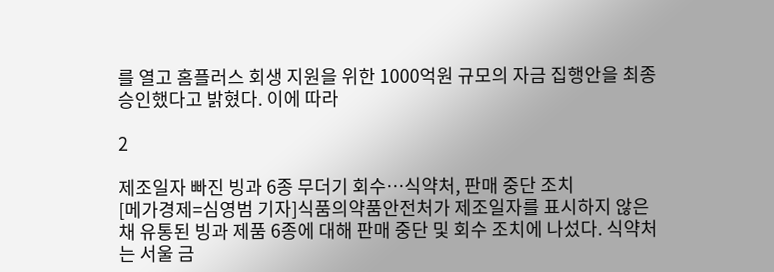를 열고 홈플러스 회생 지원을 위한 1000억원 규모의 자금 집행안을 최종 승인했다고 밝혔다. 이에 따라

2

제조일자 빠진 빙과 6종 무더기 회수…식약처, 판매 중단 조치
[메가경제=심영범 기자]식품의약품안전처가 제조일자를 표시하지 않은 채 유통된 빙과 제품 6종에 대해 판매 중단 및 회수 조치에 나섰다. 식약처는 서울 금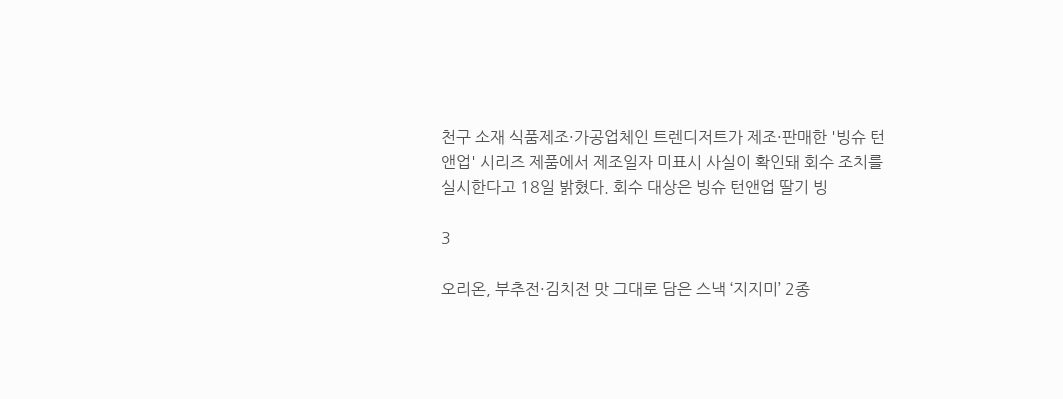천구 소재 식품제조·가공업체인 트렌디저트가 제조·판매한 '빙슈 턴앤업' 시리즈 제품에서 제조일자 미표시 사실이 확인돼 회수 조치를 실시한다고 18일 밝혔다. 회수 대상은 빙슈 턴앤업 딸기 빙

3

오리온, 부추전·김치전 맛 그대로 담은 스낵 ‘지지미’ 2종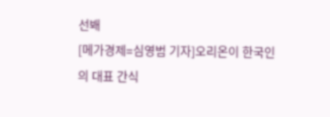선봬
[메가경제=심영범 기자]오리온이 한국인의 대표 간식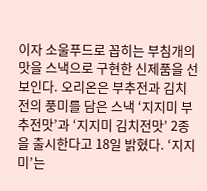이자 소울푸드로 꼽히는 부침개의 맛을 스낵으로 구현한 신제품을 선보인다. 오리온은 부추전과 김치전의 풍미를 담은 스낵 ‘지지미 부추전맛’과 ‘지지미 김치전맛’ 2종을 출시한다고 18일 밝혔다. ‘지지미’는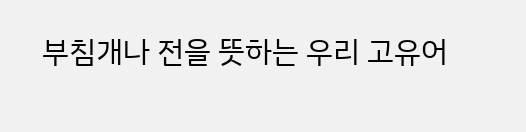부침개나 전을 뜻하는 우리 고유어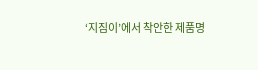‘지짐이’에서 착안한 제품명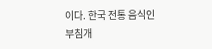이다. 한국 전통 음식인 부침개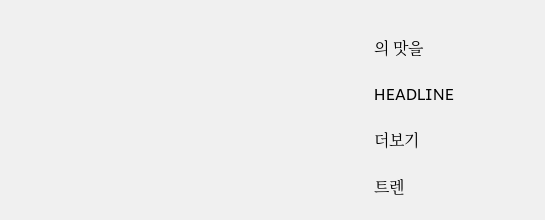의 맛을

HEADLINE

더보기

트렌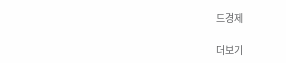드경제

더보기